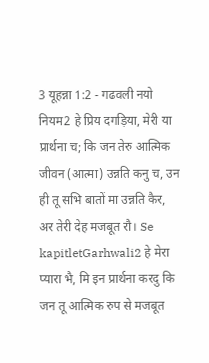3 यूहन्ना 1:2 - गढवली नयो नियम2 हे प्रिय दगड़िया, मेरी या प्रार्थना च; कि जन तेरु आत्मिक जीवन (आत्मा) उन्नति कनु च, उन ही तू सभि बातों मा उन्नति कैर, अर तेरी देह मजबूत रौ। Se kapitletGarhwali2 हे मेरा प्यारा भै, मि इन प्रार्थना करदु कि जन तू आत्मिक रुप से मजबूत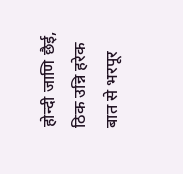होन्दी जाणि छैई, ठिक उन्नि हरेक बात से भरपूर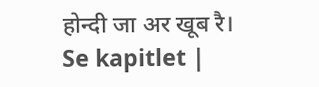होन्दी जा अर खूब रै। Se kapitlet |